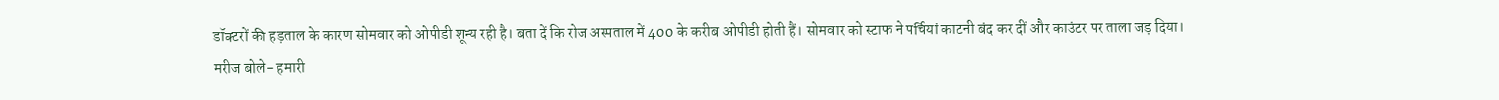डॉक्टरों की हड़ताल के कारण सोमवार को ओपीडी शून्य रही है। बता दें कि रोज अस्पताल में 400 के करीब ओपीडी होती हैं। सोमवार को स्टाफ ने पर्चियां काटनी बंद कर दीं और काउंटर पर ताला जड़ दिया।
मरीज बोले- हमारी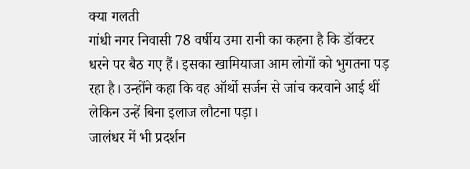क्या गलती
गांधी नगर निवासी 78 वर्षीय उमा रानी का कहना है कि डॉक्टर धरने पर बैठ गए हैं। इसका खामियाजा आम लोगों को भुगतना पड़ रहा है। उन्होंने कहा कि वह ऑर्थो सर्जन से जांच करवाने आई थीं लेकिन उन्हें बिना इलाज लौटना पड़ा।
जालंधर में भी प्रदर्शन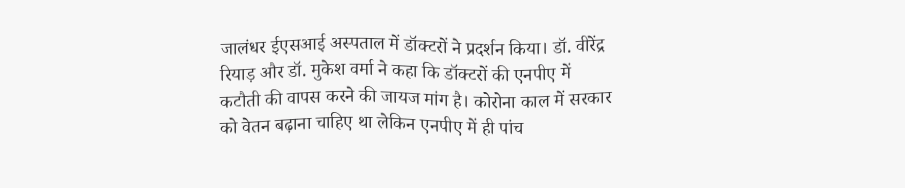जालंधर ईएसआई अस्पताल में डॉक्टरों ने प्रदर्शन किया। डॉ. वीरेंद्र रियाड़ और डॉ. मुकेश वर्मा ने कहा कि डॉक्टरों की एनपीए में कटौती की वापस करने की जायज मांग है। कोरोना काल में सरकार को वेतन बढ़ाना चाहिए था लेकिन एनपीए में ही पांच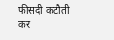फीसदी कटौती कर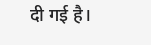दी गई है।